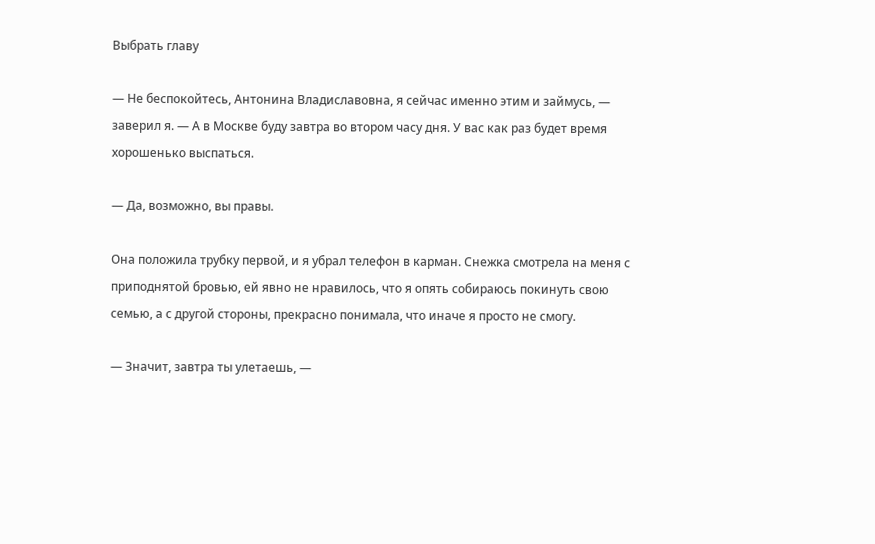Выбрать главу

— Не беспокойтесь, Антонина Владиславовна, я сейчас именно этим и займусь, — заверил я. — А в Москве буду завтра во втором часу дня. У вас как раз будет время хорошенько выспаться.

— Да, возможно, вы правы.

Она положила трубку первой, и я убрал телефон в карман. Снежка смотрела на меня с приподнятой бровью, ей явно не нравилось, что я опять собираюсь покинуть свою семью, а с другой стороны, прекрасно понимала, что иначе я просто не смогу.

— Значит, завтра ты улетаешь, —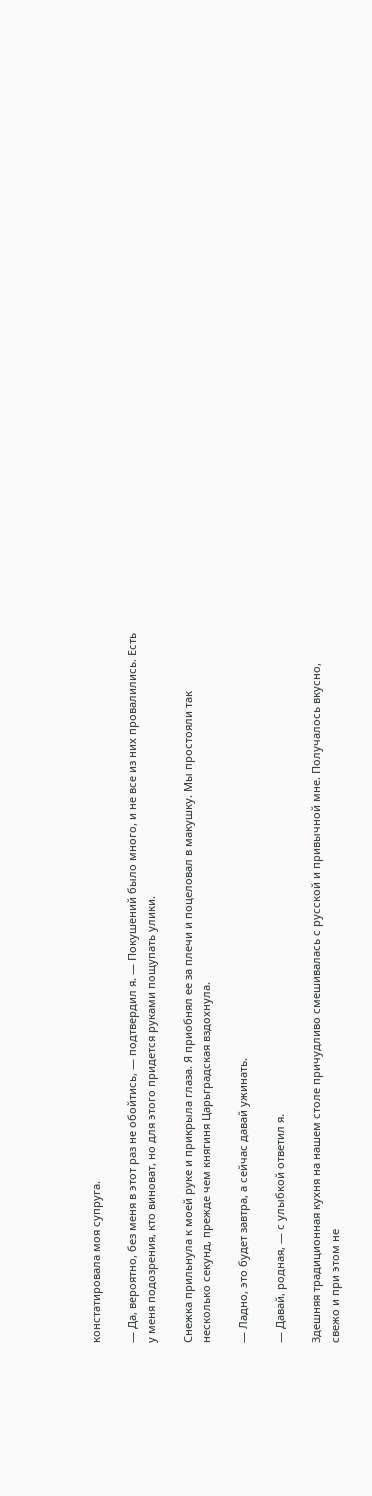констатировала моя супруга.

— Да, вероятно, без меня в этот раз не обойтись, — подтвердил я. — Покушений было много, и не все из них провалились. Есть у меня подозрения, кто виноват, но для этого придется руками пощупать улики.

Снежка прильнула к моей руке и прикрыла глаза. Я приобнял ее за плечи и поцеловал в макушку. Мы простояли так несколько секунд, прежде чем княгиня Царьградская вздохнула.

— Ладно, это будет завтра, а сейчас давай ужинать.

— Давай, родная, — с улыбкой ответил я.

Здешняя традиционная кухня на нашем столе причудливо смешивалась с русской и привычной мне. Получалось вкусно, свежо и при этом не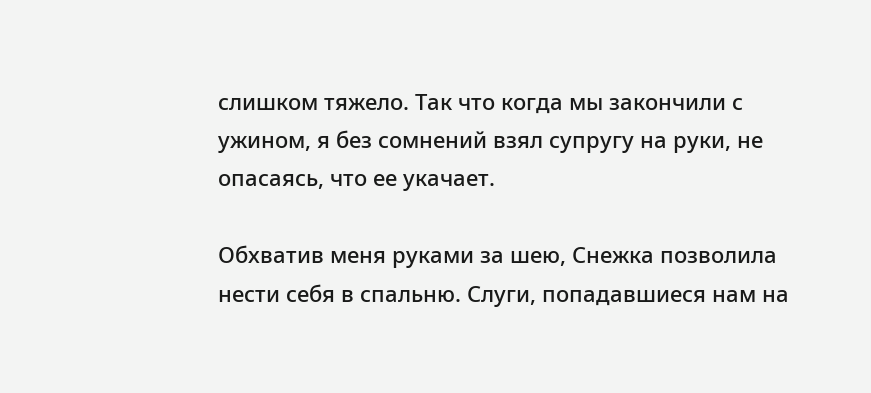слишком тяжело. Так что когда мы закончили с ужином, я без сомнений взял супругу на руки, не опасаясь, что ее укачает.

Обхватив меня руками за шею, Снежка позволила нести себя в спальню. Слуги, попадавшиеся нам на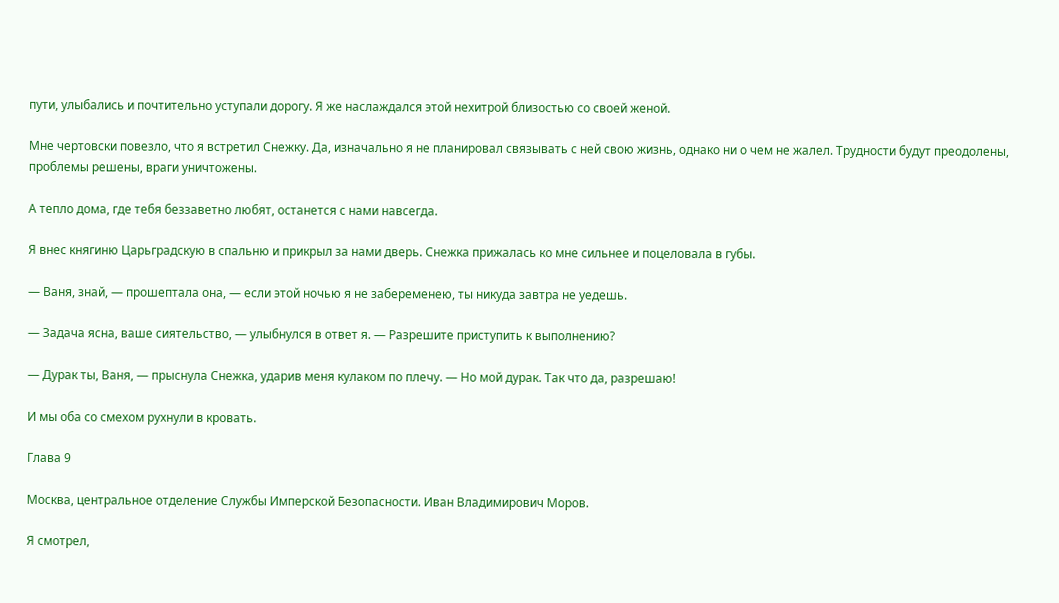пути, улыбались и почтительно уступали дорогу. Я же наслаждался этой нехитрой близостью со своей женой.

Мне чертовски повезло, что я встретил Снежку. Да, изначально я не планировал связывать с ней свою жизнь, однако ни о чем не жалел. Трудности будут преодолены, проблемы решены, враги уничтожены.

А тепло дома, где тебя беззаветно любят, останется с нами навсегда.

Я внес княгиню Царьградскую в спальню и прикрыл за нами дверь. Снежка прижалась ко мне сильнее и поцеловала в губы.

— Ваня, знай, — прошептала она, — если этой ночью я не забеременею, ты никуда завтра не уедешь.

— Задача ясна, ваше сиятельство, — улыбнулся в ответ я. — Разрешите приступить к выполнению?

— Дурак ты, Ваня, — прыснула Снежка, ударив меня кулаком по плечу. — Но мой дурак. Так что да, разрешаю!

И мы оба со смехом рухнули в кровать.

Глава 9

Москва, центральное отделение Службы Имперской Безопасности. Иван Владимирович Моров.

Я смотрел,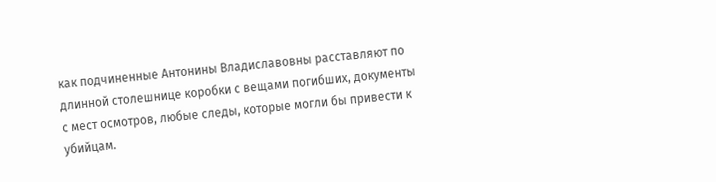как подчиненные Антонины Владиславовны расставляют по длинной столешнице коробки с вещами погибших, документы с мест осмотров, любые следы, которые могли бы привести к убийцам.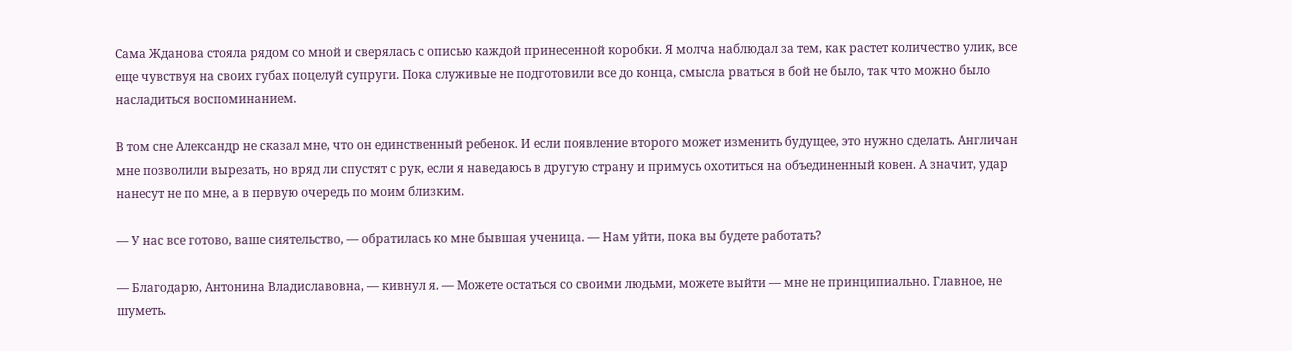Сама Жданова стояла рядом со мной и сверялась с описью каждой принесенной коробки. Я молча наблюдал за тем, как растет количество улик, все еще чувствуя на своих губах поцелуй супруги. Пока служивые не подготовили все до конца, смысла рваться в бой не было, так что можно было насладиться воспоминанием.

В том сне Александр не сказал мне, что он единственный ребенок. И если появление второго может изменить будущее, это нужно сделать. Англичан мне позволили вырезать, но вряд ли спустят с рук, если я наведаюсь в другую страну и примусь охотиться на объединенный ковен. А значит, удар нанесут не по мне, а в первую очередь по моим близким.

— У нас все готово, ваше сиятельство, — обратилась ко мне бывшая ученица. — Нам уйти, пока вы будете работать?

— Благодарю, Антонина Владиславовна, — кивнул я. — Можете остаться со своими людьми, можете выйти — мне не принципиально. Главное, не шуметь.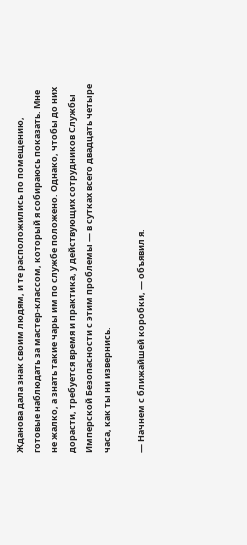Жданова дала знак своим людям, и те расположились по помещению, готовые наблюдать за мастер-классом, который я собираюсь показать. Мне не жалко, а знать такие чары им по службе положено. Однако, чтобы до них дорасти, требуется время и практика, у действующих сотрудников Службы Имперской Безопасности с этим проблемы — в сутках всего двадцать четыре часа, как ты ни извернись.

— Начнем с ближайшей коробки, — объявил я.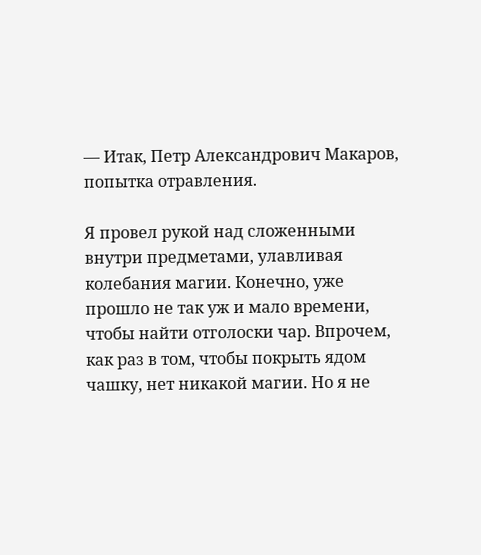— Итак, Петр Александрович Макаров, попытка отравления.

Я провел рукой над сложенными внутри предметами, улавливая колебания магии. Конечно, уже прошло не так уж и мало времени, чтобы найти отголоски чар. Впрочем, как раз в том, чтобы покрыть ядом чашку, нет никакой магии. Но я не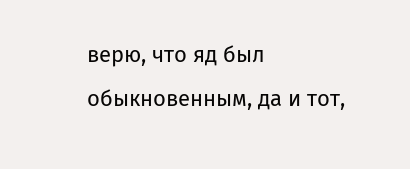верю, что яд был обыкновенным, да и тот,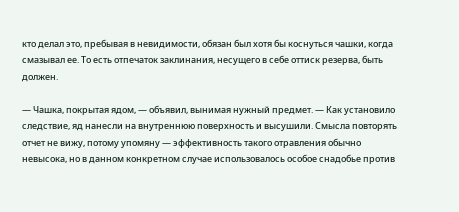кто делал это, пребывая в невидимости, обязан был хотя бы коснуться чашки, когда смазывал ее. То есть отпечаток заклинания, несущего в себе оттиск резерва, быть должен.

— Чашка, покрытая ядом, — объявил, вынимая нужный предмет. — Как установило следствие, яд нанесли на внутреннюю поверхность и высушили. Смысла повторять отчет не вижу, потому упомяну — эффективность такого отравления обычно невысока, но в данном конкретном случае использовалось особое снадобье против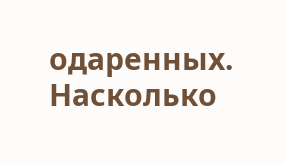одаренных. Насколько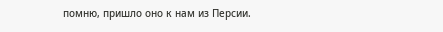помню, пришло оно к нам из Персии.